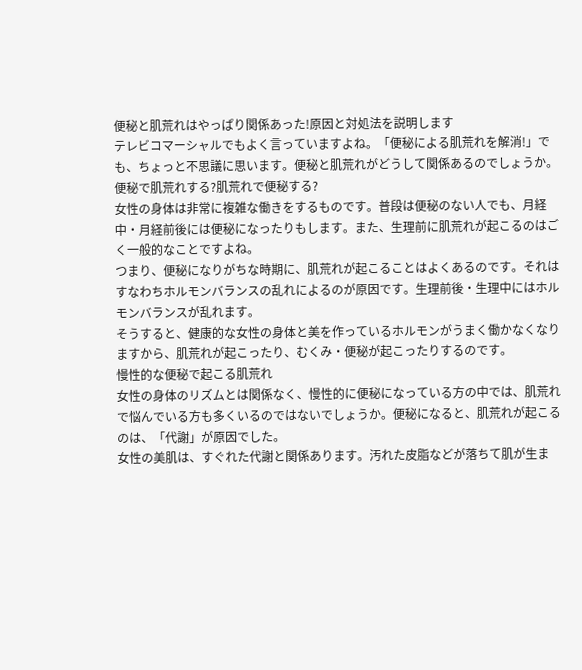便秘と肌荒れはやっぱり関係あった!原因と対処法を説明します
テレビコマーシャルでもよく言っていますよね。「便秘による肌荒れを解消!」でも、ちょっと不思議に思います。便秘と肌荒れがどうして関係あるのでしょうか。
便秘で肌荒れする?肌荒れで便秘する?
女性の身体は非常に複雑な働きをするものです。普段は便秘のない人でも、月経中・月経前後には便秘になったりもします。また、生理前に肌荒れが起こるのはごく一般的なことですよね。
つまり、便秘になりがちな時期に、肌荒れが起こることはよくあるのです。それはすなわちホルモンバランスの乱れによるのが原因です。生理前後・生理中にはホルモンバランスが乱れます。
そうすると、健康的な女性の身体と美を作っているホルモンがうまく働かなくなりますから、肌荒れが起こったり、むくみ・便秘が起こったりするのです。
慢性的な便秘で起こる肌荒れ
女性の身体のリズムとは関係なく、慢性的に便秘になっている方の中では、肌荒れで悩んでいる方も多くいるのではないでしょうか。便秘になると、肌荒れが起こるのは、「代謝」が原因でした。
女性の美肌は、すぐれた代謝と関係あります。汚れた皮脂などが落ちて肌が生ま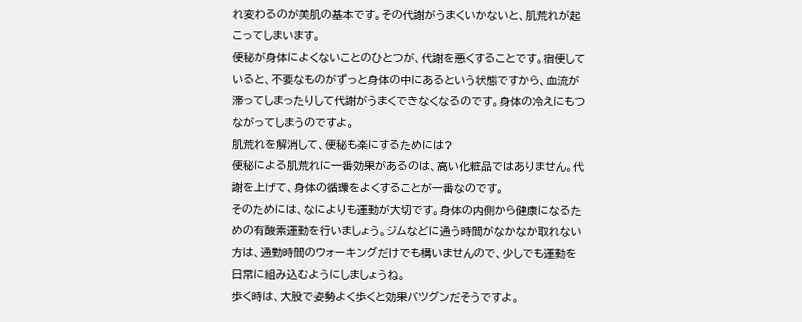れ変わるのが美肌の基本です。その代謝がうまくいかないと、肌荒れが起こってしまいます。
便秘が身体によくないことのひとつが、代謝を悪くすることです。宿便していると、不要なものがずっと身体の中にあるという状態ですから、血流が滞ってしまったりして代謝がうまくできなくなるのです。身体の冷えにもつながってしまうのですよ。
肌荒れを解消して、便秘も楽にするためには?
便秘による肌荒れに一番効果があるのは、高い化粧品ではありません。代謝を上げて、身体の循環をよくすることが一番なのです。
そのためには、なによりも運動が大切です。身体の内側から健康になるための有酸素運動を行いましょう。ジムなどに通う時間がなかなか取れない方は、通勤時間のウォーキングだけでも構いませんので、少しでも運動を日常に組み込むようにしましょうね。
歩く時は、大股で姿勢よく歩くと効果バツグンだそうですよ。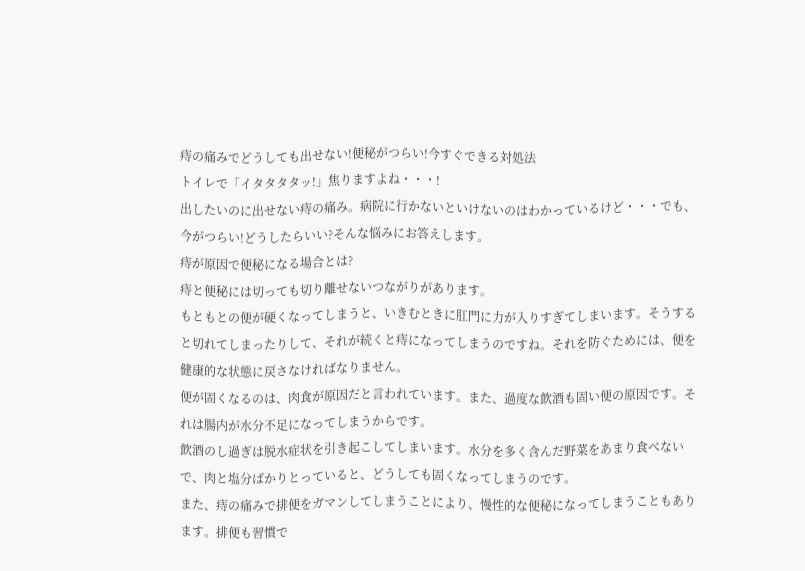痔の痛みでどうしても出せない!便秘がつらい!今すぐできる対処法
トイレで「イタタタタッ!」焦りますよね・・・!
出したいのに出せない痔の痛み。病院に行かないといけないのはわかっているけど・・・でも、今がつらい!どうしたらいい?そんな悩みにお答えします。
痔が原因で便秘になる場合とは?
痔と便秘には切っても切り離せないつながりがあります。
もともとの便が硬くなってしまうと、いきむときに肛門に力が入りすぎてしまいます。そうすると切れてしまったりして、それが続くと痔になってしまうのですね。それを防ぐためには、便を健康的な状態に戻さなければなりません。
便が固くなるのは、肉食が原因だと言われています。また、過度な飲酒も固い便の原因です。それは腸内が水分不足になってしまうからです。
飲酒のし過ぎは脱水症状を引き起こしてしまいます。水分を多く含んだ野菜をあまり食べないで、肉と塩分ばかりとっていると、どうしても固くなってしまうのです。
また、痔の痛みで排便をガマンしてしまうことにより、慢性的な便秘になってしまうこともあります。排便も習慣で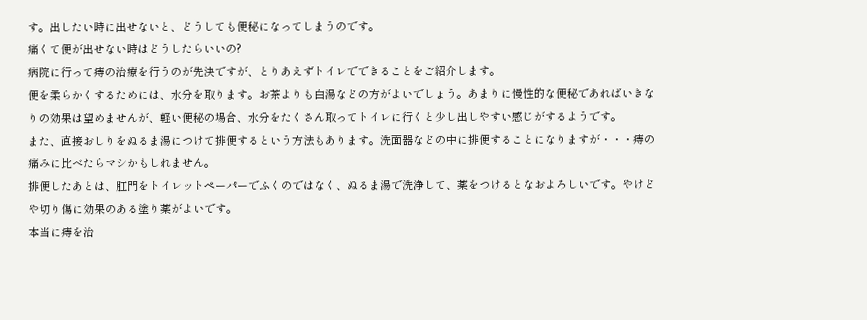す。出したい時に出せないと、どうしても便秘になってしまうのです。
痛くて便が出せない時はどうしたらいいの?
病院に行って痔の治療を行うのが先決ですが、とりあえずトイレでできることをご紹介します。
便を柔らかくするためには、水分を取ります。お茶よりも白湯などの方がよいでしょう。あまりに慢性的な便秘であればいきなりの効果は望めませんが、軽い便秘の場合、水分をたくさん取ってトイレに行くと少し出しやすい感じがするようです。
また、直接おしりをぬるま湯につけて排便するという方法もあります。洗面器などの中に排便することになりますが・・・痔の痛みに比べたらマシかもしれません。
排便したあとは、肛門をトイレットペーパーでふくのではなく、ぬるま湯で洗浄して、薬をつけるとなおよろしいです。やけどや切り傷に効果のある塗り薬がよいです。
本当に痔を治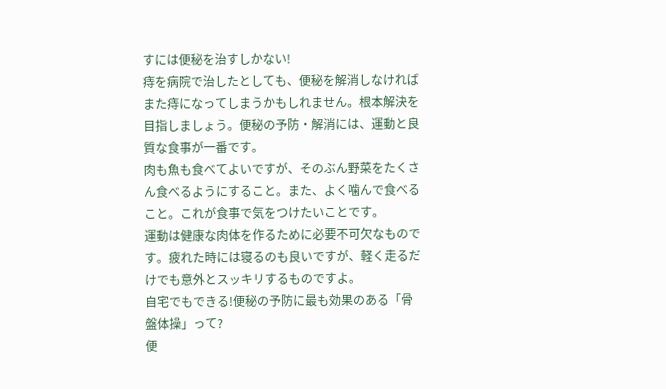すには便秘を治すしかない!
痔を病院で治したとしても、便秘を解消しなければまた痔になってしまうかもしれません。根本解決を目指しましょう。便秘の予防・解消には、運動と良質な食事が一番です。
肉も魚も食べてよいですが、そのぶん野菜をたくさん食べるようにすること。また、よく噛んで食べること。これが食事で気をつけたいことです。
運動は健康な肉体を作るために必要不可欠なものです。疲れた時には寝るのも良いですが、軽く走るだけでも意外とスッキリするものですよ。
自宅でもできる!便秘の予防に最も効果のある「骨盤体操」って?
便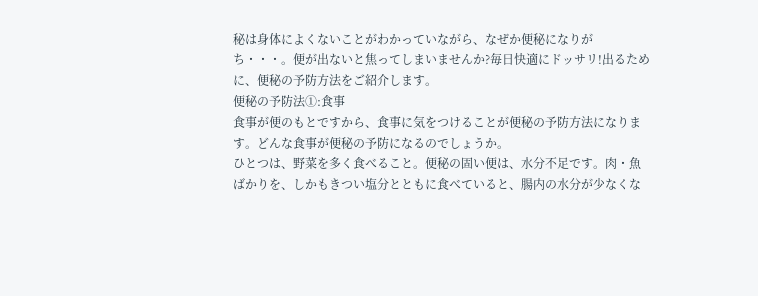秘は身体によくないことがわかっていながら、なぜか便秘になりがち・・・。便が出ないと焦ってしまいませんか?毎日快適にドッサリ!出るために、便秘の予防方法をご紹介します。
便秘の予防法①:食事
食事が便のもとですから、食事に気をつけることが便秘の予防方法になります。どんな食事が便秘の予防になるのでしょうか。
ひとつは、野菜を多く食べること。便秘の固い便は、水分不足です。肉・魚ばかりを、しかもきつい塩分とともに食べていると、腸内の水分が少なくな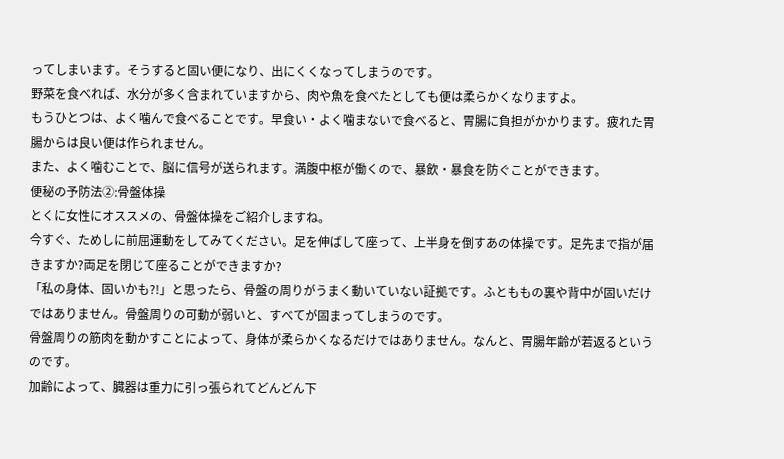ってしまいます。そうすると固い便になり、出にくくなってしまうのです。
野菜を食べれば、水分が多く含まれていますから、肉や魚を食べたとしても便は柔らかくなりますよ。
もうひとつは、よく噛んで食べることです。早食い・よく噛まないで食べると、胃腸に負担がかかります。疲れた胃腸からは良い便は作られません。
また、よく噛むことで、脳に信号が送られます。満腹中枢が働くので、暴飲・暴食を防ぐことができます。
便秘の予防法②:骨盤体操
とくに女性にオススメの、骨盤体操をご紹介しますね。
今すぐ、ためしに前屈運動をしてみてください。足を伸ばして座って、上半身を倒すあの体操です。足先まで指が届きますか?両足を閉じて座ることができますか?
「私の身体、固いかも?!」と思ったら、骨盤の周りがうまく動いていない証拠です。ふとももの裏や背中が固いだけではありません。骨盤周りの可動が弱いと、すべてが固まってしまうのです。
骨盤周りの筋肉を動かすことによって、身体が柔らかくなるだけではありません。なんと、胃腸年齢が若返るというのです。
加齢によって、臓器は重力に引っ張られてどんどん下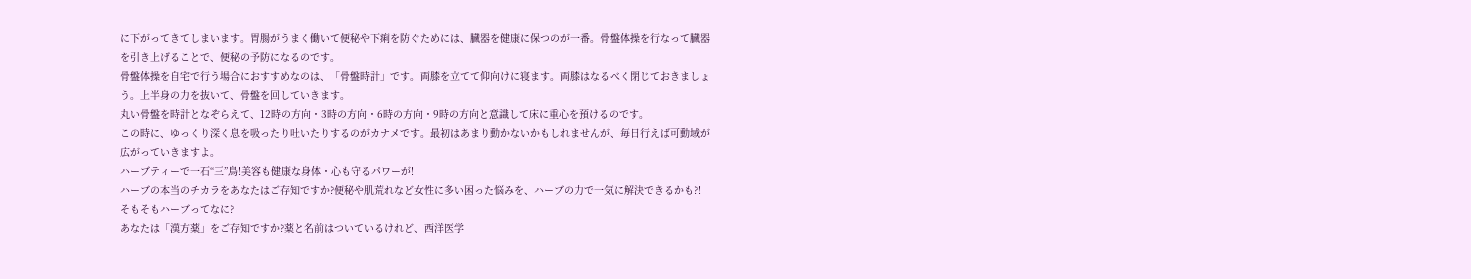に下がってきてしまいます。胃腸がうまく働いて便秘や下痢を防ぐためには、臓器を健康に保つのが一番。骨盤体操を行なって臓器を引き上げることで、便秘の予防になるのです。
骨盤体操を自宅で行う場合におすすめなのは、「骨盤時計」です。両膝を立てて仰向けに寝ます。両膝はなるべく閉じておきましょう。上半身の力を抜いて、骨盤を回していきます。
丸い骨盤を時計となぞらえて、12時の方向・3時の方向・6時の方向・9時の方向と意識して床に重心を預けるのです。
この時に、ゆっくり深く息を吸ったり吐いたりするのがカナメです。最初はあまり動かないかもしれませんが、毎日行えば可動域が広がっていきますよ。
ハーブティーで一石“三”鳥!美容も健康な身体・心も守るパワーが!
ハーブの本当のチカラをあなたはご存知ですか?便秘や肌荒れなど女性に多い困った悩みを、ハーブの力で一気に解決できるかも?!
そもそもハーブってなに?
あなたは「漢方薬」をご存知ですか?薬と名前はついているけれど、西洋医学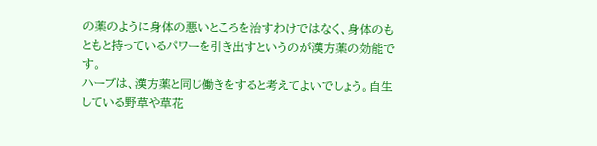の薬のように身体の悪いところを治すわけではなく、身体のもともと持っているパワーを引き出すというのが漢方薬の効能です。
ハーブは、漢方薬と同じ働きをすると考えてよいでしょう。自生している野草や草花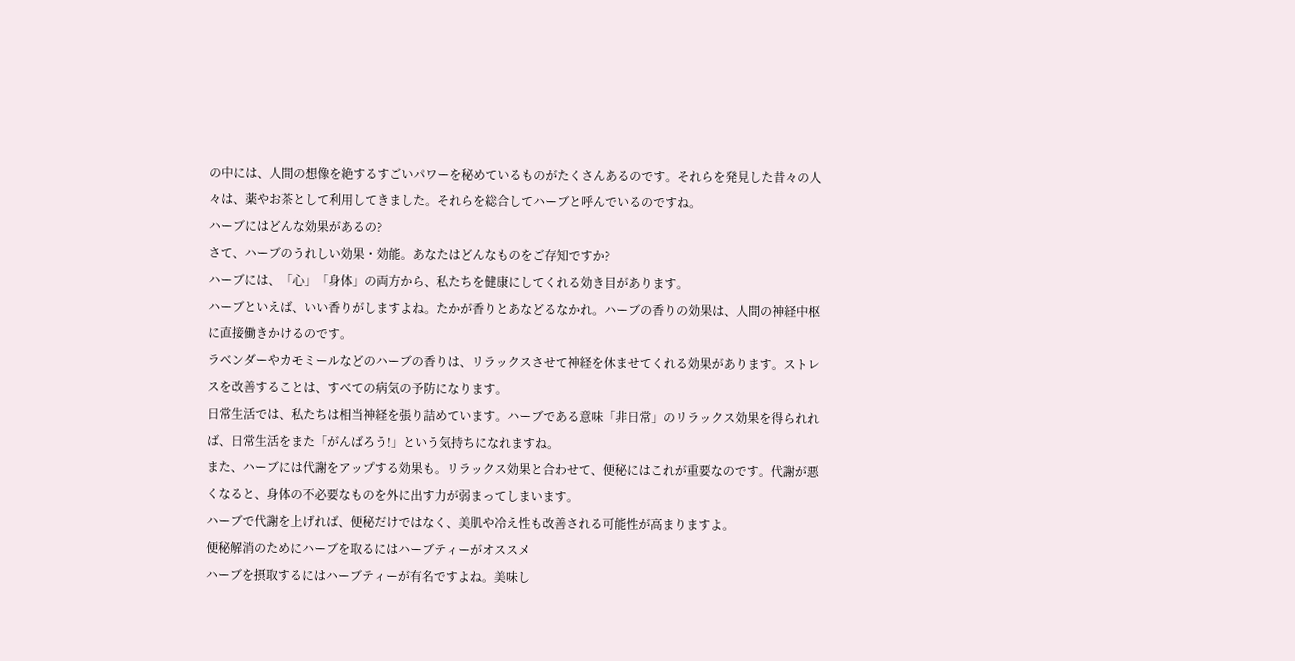の中には、人間の想像を絶するすごいパワーを秘めているものがたくさんあるのです。それらを発見した昔々の人々は、薬やお茶として利用してきました。それらを総合してハーブと呼んでいるのですね。
ハーブにはどんな効果があるの?
さて、ハーブのうれしい効果・効能。あなたはどんなものをご存知ですか?
ハーブには、「心」「身体」の両方から、私たちを健康にしてくれる効き目があります。
ハーブといえば、いい香りがしますよね。たかが香りとあなどるなかれ。ハーブの香りの効果は、人間の神経中枢に直接働きかけるのです。
ラベンダーやカモミールなどのハーブの香りは、リラックスさせて神経を休ませてくれる効果があります。ストレスを改善することは、すべての病気の予防になります。
日常生活では、私たちは相当神経を張り詰めています。ハーブである意味「非日常」のリラックス効果を得られれば、日常生活をまた「がんばろう!」という気持ちになれますね。
また、ハーブには代謝をアップする効果も。リラックス効果と合わせて、便秘にはこれが重要なのです。代謝が悪くなると、身体の不必要なものを外に出す力が弱まってしまいます。
ハーブで代謝を上げれば、便秘だけではなく、美肌や冷え性も改善される可能性が高まりますよ。
便秘解消のためにハーブを取るにはハーブティーがオススメ
ハーブを摂取するにはハーブティーが有名ですよね。美味し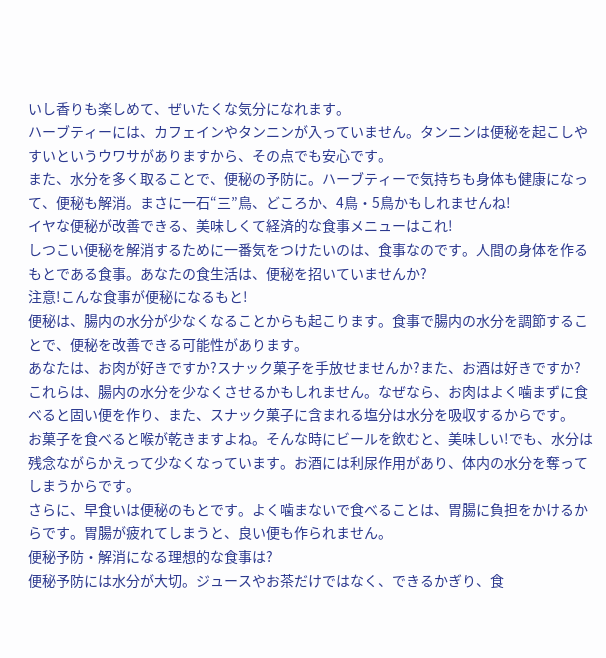いし香りも楽しめて、ぜいたくな気分になれます。
ハーブティーには、カフェインやタンニンが入っていません。タンニンは便秘を起こしやすいというウワサがありますから、その点でも安心です。
また、水分を多く取ることで、便秘の予防に。ハーブティーで気持ちも身体も健康になって、便秘も解消。まさに一石“三”鳥、どころか、4鳥・5鳥かもしれませんね!
イヤな便秘が改善できる、美味しくて経済的な食事メニューはこれ!
しつこい便秘を解消するために一番気をつけたいのは、食事なのです。人間の身体を作るもとである食事。あなたの食生活は、便秘を招いていませんか?
注意!こんな食事が便秘になるもと!
便秘は、腸内の水分が少なくなることからも起こります。食事で腸内の水分を調節することで、便秘を改善できる可能性があります。
あなたは、お肉が好きですか?スナック菓子を手放せませんか?また、お酒は好きですか?
これらは、腸内の水分を少なくさせるかもしれません。なぜなら、お肉はよく噛まずに食べると固い便を作り、また、スナック菓子に含まれる塩分は水分を吸収するからです。
お菓子を食べると喉が乾きますよね。そんな時にビールを飲むと、美味しい!でも、水分は残念ながらかえって少なくなっています。お酒には利尿作用があり、体内の水分を奪ってしまうからです。
さらに、早食いは便秘のもとです。よく噛まないで食べることは、胃腸に負担をかけるからです。胃腸が疲れてしまうと、良い便も作られません。
便秘予防・解消になる理想的な食事は?
便秘予防には水分が大切。ジュースやお茶だけではなく、できるかぎり、食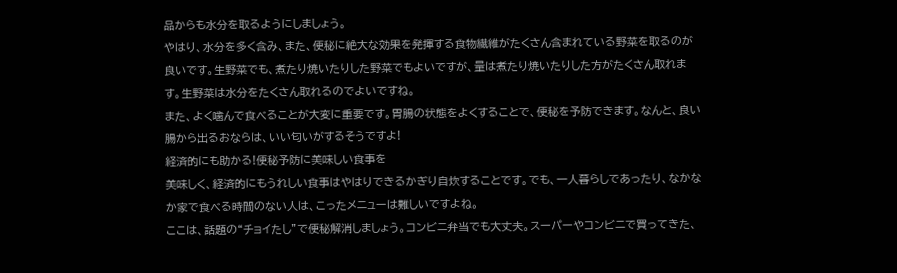品からも水分を取るようにしましょう。
やはり、水分を多く含み、また、便秘に絶大な効果を発揮する食物繊維がたくさん含まれている野菜を取るのが良いです。生野菜でも、煮たり焼いたりした野菜でもよいですが、量は煮たり焼いたりした方がたくさん取れます。生野菜は水分をたくさん取れるのでよいですね。
また、よく噛んで食べることが大変に重要です。胃腸の状態をよくすることで、便秘を予防できます。なんと、良い腸から出るおならは、いい匂いがするそうですよ!
経済的にも助かる!便秘予防に美味しい食事を
美味しく、経済的にもうれしい食事はやはりできるかぎり自炊することです。でも、一人暮らしであったり、なかなか家で食べる時間のない人は、こったメニューは難しいですよね。
ここは、話題の“チョイたし”で便秘解消しましょう。コンビニ弁当でも大丈夫。スーパーやコンビニで買ってきた、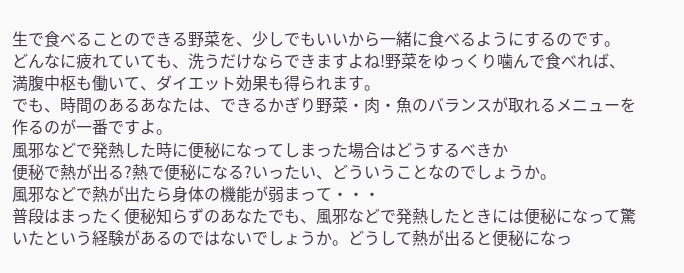生で食べることのできる野菜を、少しでもいいから一緒に食べるようにするのです。
どんなに疲れていても、洗うだけならできますよね!野菜をゆっくり噛んで食べれば、満腹中枢も働いて、ダイエット効果も得られます。
でも、時間のあるあなたは、できるかぎり野菜・肉・魚のバランスが取れるメニューを作るのが一番ですよ。
風邪などで発熱した時に便秘になってしまった場合はどうするべきか
便秘で熱が出る?熱で便秘になる?いったい、どういうことなのでしょうか。
風邪などで熱が出たら身体の機能が弱まって・・・
普段はまったく便秘知らずのあなたでも、風邪などで発熱したときには便秘になって驚いたという経験があるのではないでしょうか。どうして熱が出ると便秘になっ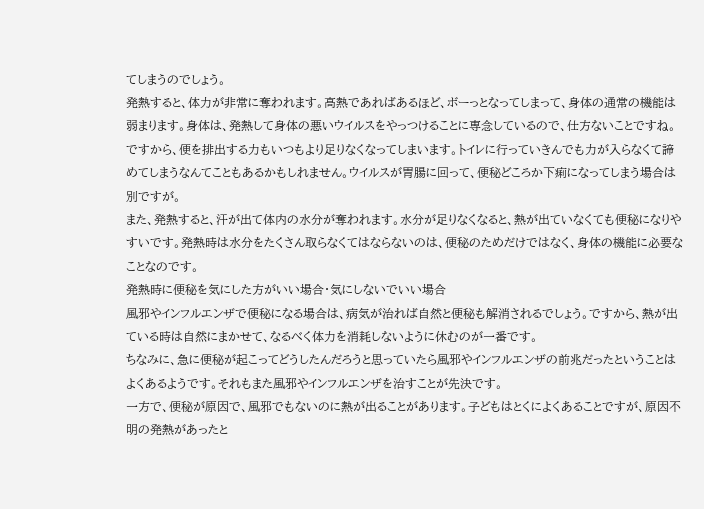てしまうのでしょう。
発熱すると、体力が非常に奪われます。高熱であればあるほど、ボーっとなってしまって、身体の通常の機能は弱まります。身体は、発熱して身体の悪いウイルスをやっつけることに専念しているので、仕方ないことですね。
ですから、便を排出する力もいつもより足りなくなってしまいます。トイレに行っていきんでも力が入らなくて諦めてしまうなんてこともあるかもしれません。ウイルスが胃腸に回って、便秘どころか下痢になってしまう場合は別ですが。
また、発熱すると、汗が出て体内の水分が奪われます。水分が足りなくなると、熱が出ていなくても便秘になりやすいです。発熱時は水分をたくさん取らなくてはならないのは、便秘のためだけではなく、身体の機能に必要なことなのです。
発熱時に便秘を気にした方がいい場合・気にしないでいい場合
風邪やインフルエンザで便秘になる場合は、病気が治れば自然と便秘も解消されるでしょう。ですから、熱が出ている時は自然にまかせて、なるべく体力を消耗しないように休むのが一番です。
ちなみに、急に便秘が起こってどうしたんだろうと思っていたら風邪やインフルエンザの前兆だったということはよくあるようです。それもまた風邪やインフルエンザを治すことが先決です。
一方で、便秘が原因で、風邪でもないのに熱が出ることがあります。子どもはとくによくあることですが、原因不明の発熱があったと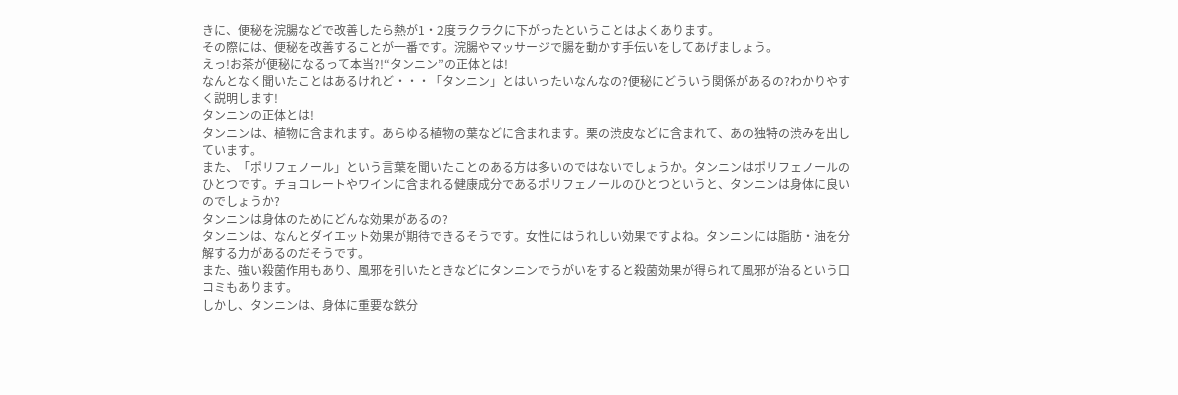きに、便秘を浣腸などで改善したら熱が1・2度ラクラクに下がったということはよくあります。
その際には、便秘を改善することが一番です。浣腸やマッサージで腸を動かす手伝いをしてあげましょう。
えっ!お茶が便秘になるって本当?!“タンニン”の正体とは!
なんとなく聞いたことはあるけれど・・・「タンニン」とはいったいなんなの?便秘にどういう関係があるの?わかりやすく説明します!
タンニンの正体とは!
タンニンは、植物に含まれます。あらゆる植物の葉などに含まれます。栗の渋皮などに含まれて、あの独特の渋みを出しています。
また、「ポリフェノール」という言葉を聞いたことのある方は多いのではないでしょうか。タンニンはポリフェノールのひとつです。チョコレートやワインに含まれる健康成分であるポリフェノールのひとつというと、タンニンは身体に良いのでしょうか?
タンニンは身体のためにどんな効果があるの?
タンニンは、なんとダイエット効果が期待できるそうです。女性にはうれしい効果ですよね。タンニンには脂肪・油を分解する力があるのだそうです。
また、強い殺菌作用もあり、風邪を引いたときなどにタンニンでうがいをすると殺菌効果が得られて風邪が治るという口コミもあります。
しかし、タンニンは、身体に重要な鉄分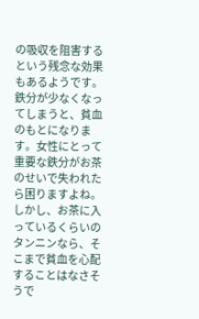の吸収を阻害するという残念な効果もあるようです。鉄分が少なくなってしまうと、貧血のもとになります。女性にとって重要な鉄分がお茶のせいで失われたら困りますよね。
しかし、お茶に入っているくらいのタンニンなら、そこまで貧血を心配することはなさそうで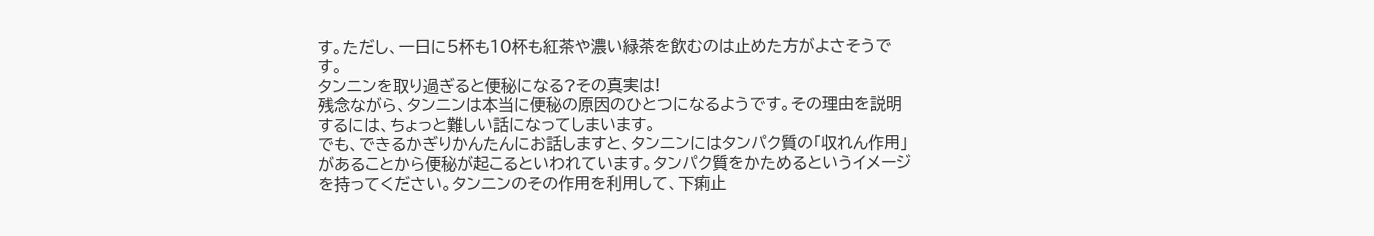す。ただし、一日に5杯も10杯も紅茶や濃い緑茶を飲むのは止めた方がよさそうです。
タンニンを取り過ぎると便秘になる?その真実は!
残念ながら、タンニンは本当に便秘の原因のひとつになるようです。その理由を説明するには、ちょっと難しい話になってしまいます。
でも、できるかぎりかんたんにお話しますと、タンニンにはタンパク質の「収れん作用」があることから便秘が起こるといわれています。タンパク質をかためるというイメージを持ってください。タンニンのその作用を利用して、下痢止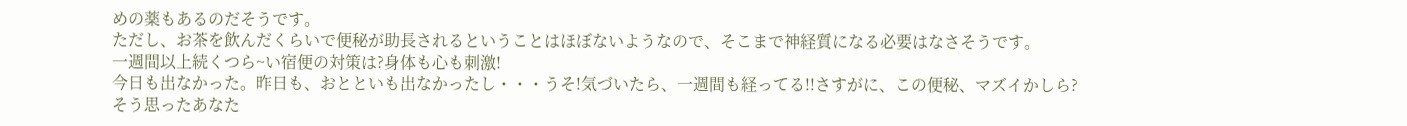めの薬もあるのだそうです。
ただし、お茶を飲んだくらいで便秘が助長されるということはほぼないようなので、そこまで神経質になる必要はなさそうです。
一週間以上続くつら~い宿便の対策は?身体も心も刺激!
今日も出なかった。昨日も、おとといも出なかったし・・・うそ!気づいたら、一週間も経ってる!!さすがに、この便秘、マズイかしら?
そう思ったあなた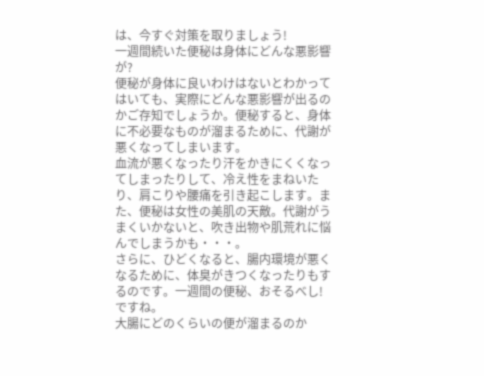は、今すぐ対策を取りましょう!
一週間続いた便秘は身体にどんな悪影響が?
便秘が身体に良いわけはないとわかってはいても、実際にどんな悪影響が出るのかご存知でしょうか。便秘すると、身体に不必要なものが溜まるために、代謝が悪くなってしまいます。
血流が悪くなったり汗をかきにくくなってしまったりして、冷え性をまねいたり、肩こりや腰痛を引き起こします。また、便秘は女性の美肌の天敵。代謝がうまくいかないと、吹き出物や肌荒れに悩んでしまうかも・・・。
さらに、ひどくなると、腸内環境が悪くなるために、体臭がきつくなったりもするのです。一週間の便秘、おそるべし!ですね。
大腸にどのくらいの便が溜まるのか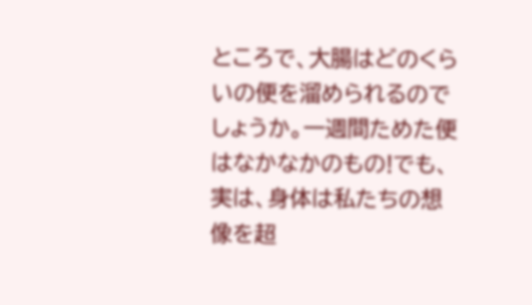ところで、大腸はどのくらいの便を溜められるのでしょうか。一週間ためた便はなかなかのもの!でも、実は、身体は私たちの想像を超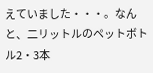えていました・・・。なんと、二リットルのペットボトル2・3本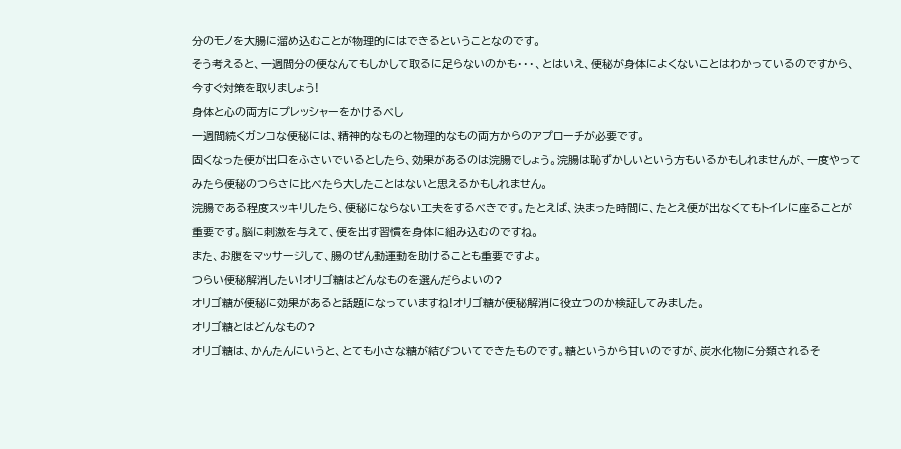分のモノを大腸に溜め込むことが物理的にはできるということなのです。
そう考えると、一週間分の便なんてもしかして取るに足らないのかも・・・、とはいえ、便秘が身体によくないことはわかっているのですから、今すぐ対策を取りましょう!
身体と心の両方にプレッシャーをかけるべし
一週間続くガンコな便秘には、精神的なものと物理的なもの両方からのアプローチが必要です。
固くなった便が出口をふさいでいるとしたら、効果があるのは浣腸でしょう。浣腸は恥ずかしいという方もいるかもしれませんが、一度やってみたら便秘のつらさに比べたら大したことはないと思えるかもしれません。
浣腸である程度スッキリしたら、便秘にならない工夫をするべきです。たとえば、決まった時間に、たとえ便が出なくてもトイレに座ることが重要です。脳に刺激を与えて、便を出す習慣を身体に組み込むのですね。
また、お腹をマッサージして、腸のぜん動運動を助けることも重要ですよ。
つらい便秘解消したい!オリゴ糖はどんなものを選んだらよいの?
オリゴ糖が便秘に効果があると話題になっていますね!オリゴ糖が便秘解消に役立つのか検証してみました。
オリゴ糖とはどんなもの?
オリゴ糖は、かんたんにいうと、とても小さな糖が結びついてできたものです。糖というから甘いのですが、炭水化物に分類されるそ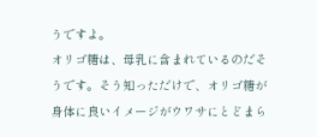うですよ。
オリゴ糖は、母乳に含まれているのだそうです。そう知っただけで、オリゴ糖が身体に良いイメージがウワサにとどまら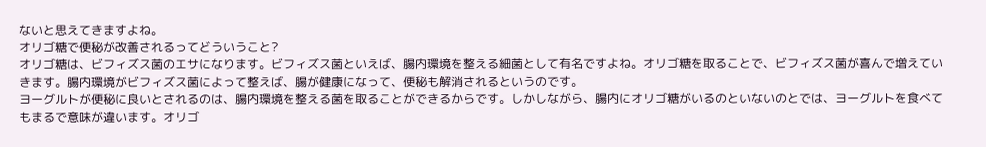ないと思えてきますよね。
オリゴ糖で便秘が改善されるってどういうこと?
オリゴ糖は、ビフィズス菌のエサになります。ビフィズス菌といえば、腸内環境を整える細菌として有名ですよね。オリゴ糖を取ることで、ビフィズス菌が喜んで増えていきます。腸内環境がビフィズス菌によって整えば、腸が健康になって、便秘も解消されるというのです。
ヨーグルトが便秘に良いとされるのは、腸内環境を整える菌を取ることができるからです。しかしながら、腸内にオリゴ糖がいるのといないのとでは、ヨーグルトを食べてもまるで意味が違います。オリゴ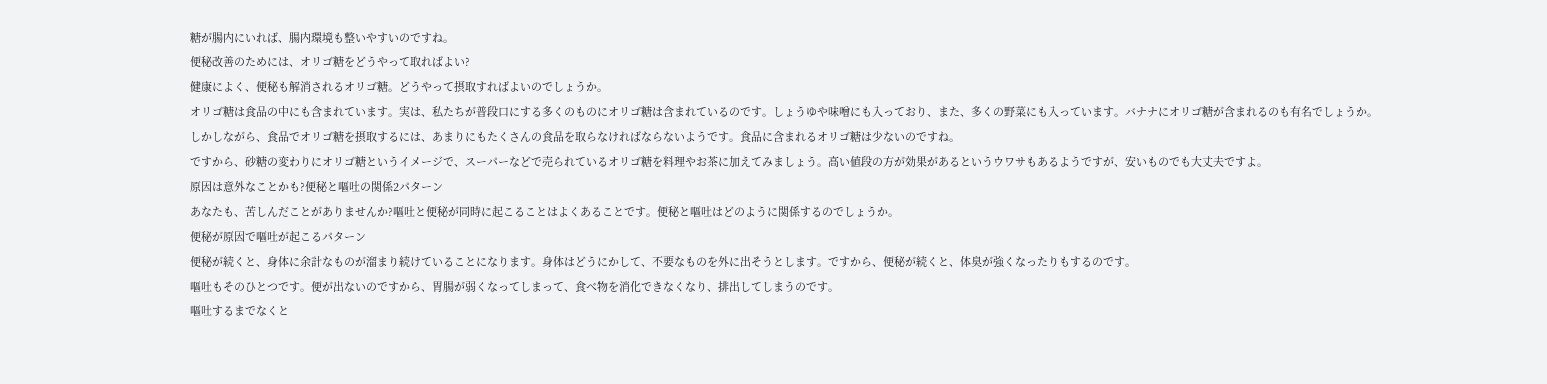糖が腸内にいれば、腸内環境も整いやすいのですね。
便秘改善のためには、オリゴ糖をどうやって取ればよい?
健康によく、便秘も解消されるオリゴ糖。どうやって摂取すればよいのでしょうか。
オリゴ糖は食品の中にも含まれています。実は、私たちが普段口にする多くのものにオリゴ糖は含まれているのです。しょうゆや味噌にも入っており、また、多くの野菜にも入っています。バナナにオリゴ糖が含まれるのも有名でしょうか。
しかしながら、食品でオリゴ糖を摂取するには、あまりにもたくさんの食品を取らなければならないようです。食品に含まれるオリゴ糖は少ないのですね。
ですから、砂糖の変わりにオリゴ糖というイメージで、スーパーなどで売られているオリゴ糖を料理やお茶に加えてみましょう。高い値段の方が効果があるというウワサもあるようですが、安いものでも大丈夫ですよ。
原因は意外なことかも?便秘と嘔吐の関係2パターン
あなたも、苦しんだことがありませんか?嘔吐と便秘が同時に起こることはよくあることです。便秘と嘔吐はどのように関係するのでしょうか。
便秘が原因で嘔吐が起こるパターン
便秘が続くと、身体に余計なものが溜まり続けていることになります。身体はどうにかして、不要なものを外に出そうとします。ですから、便秘が続くと、体臭が強くなったりもするのです。
嘔吐もそのひとつです。便が出ないのですから、胃腸が弱くなってしまって、食べ物を消化できなくなり、排出してしまうのです。
嘔吐するまでなくと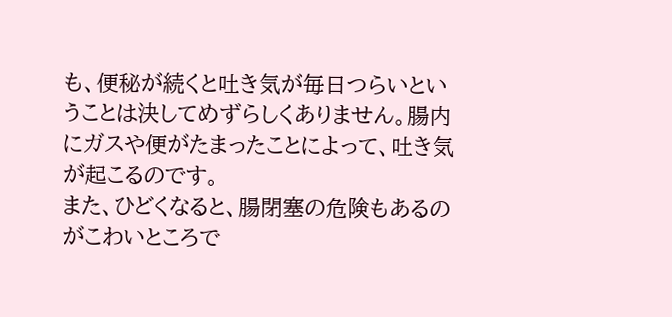も、便秘が続くと吐き気が毎日つらいということは決してめずらしくありません。腸内にガスや便がたまったことによって、吐き気が起こるのです。
また、ひどくなると、腸閉塞の危険もあるのがこわいところで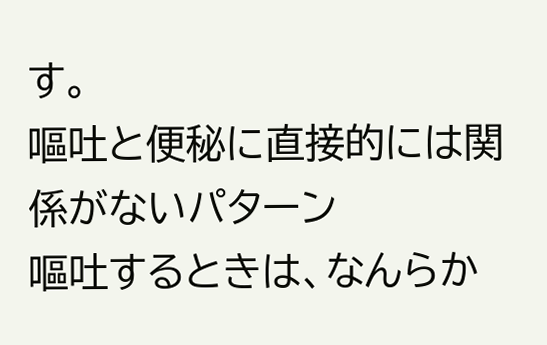す。
嘔吐と便秘に直接的には関係がないパターン
嘔吐するときは、なんらか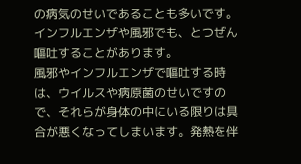の病気のせいであることも多いです。インフルエンザや風邪でも、とつぜん嘔吐することがあります。
風邪やインフルエンザで嘔吐する時は、ウイルスや病原菌のせいですので、それらが身体の中にいる限りは具合が悪くなってしまいます。発熱を伴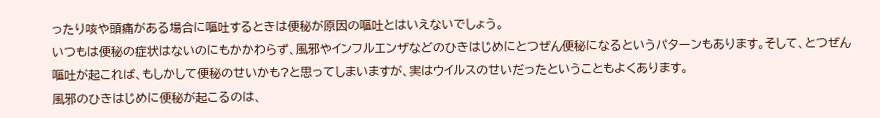ったり咳や頭痛がある場合に嘔吐するときは便秘が原因の嘔吐とはいえないでしょう。
いつもは便秘の症状はないのにもかかわらず、風邪やインフルエンザなどのひきはじめにとつぜん便秘になるというパターンもあります。そして、とつぜん嘔吐が起これば、もしかして便秘のせいかも?と思ってしまいますが、実はウイルスのせいだったということもよくあります。
風邪のひきはじめに便秘が起こるのは、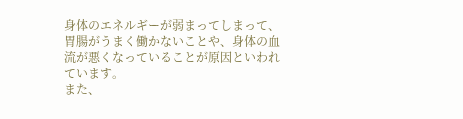身体のエネルギーが弱まってしまって、胃腸がうまく働かないことや、身体の血流が悪くなっていることが原因といわれています。
また、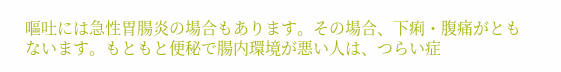嘔吐には急性胃腸炎の場合もあります。その場合、下痢・腹痛がともないます。もともと便秘で腸内環境が悪い人は、つらい症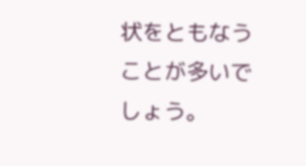状をともなうことが多いでしょう。